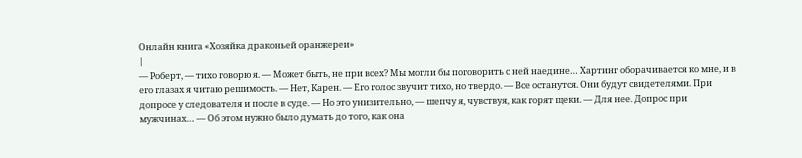Онлайн книга «Хозяйка драконьей оранжереи»
|
— Роберт, — тихо говорю я. — Может быть, не при всех? Мы могли бы поговорить с ней наедине… Хартинг оборачивается ко мне, и в его глазах я читаю решимость. — Нет, Карен. — Его голос звучит тихо, но твердо. — Все останутся. Они будут свидетелями. При допросе у следователя и после в суде. — Но это унизительно, — шепчу я, чувствуя, как горят щеки. — Для нее. Допрос при мужчинах… — Об этом нужно было думать до того, как она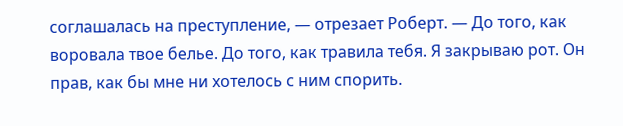соглашалась на преступление, — отрезает Роберт. — До того, как воровала твое белье. До того, как травила тебя. Я закрываю рот. Он прав, как бы мне ни хотелось с ним спорить.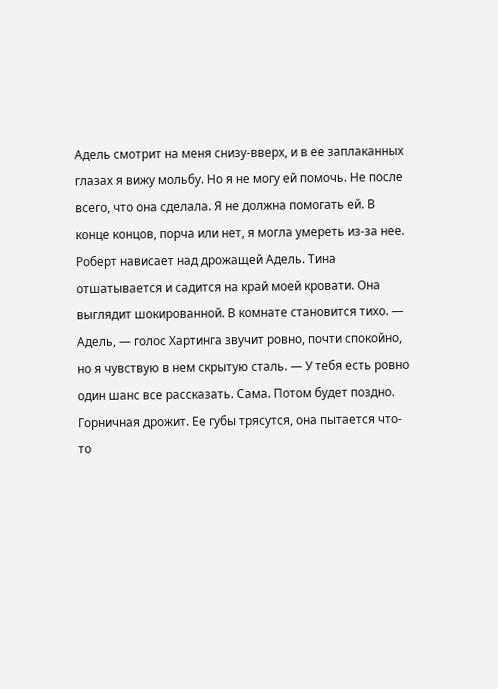Адель смотрит на меня снизу-вверх, и в ее заплаканных глазах я вижу мольбу. Но я не могу ей помочь. Не после всего, что она сделала. Я не должна помогать ей. В конце концов, порча или нет, я могла умереть из-за нее. Роберт нависает над дрожащей Адель. Тина отшатывается и садится на край моей кровати. Она выглядит шокированной. В комнате становится тихо. — Адель, — голос Хартинга звучит ровно, почти спокойно, но я чувствую в нем скрытую сталь. — У тебя есть ровно один шанс все рассказать. Сама. Потом будет поздно. Горничная дрожит. Ее губы трясутся, она пытается что-то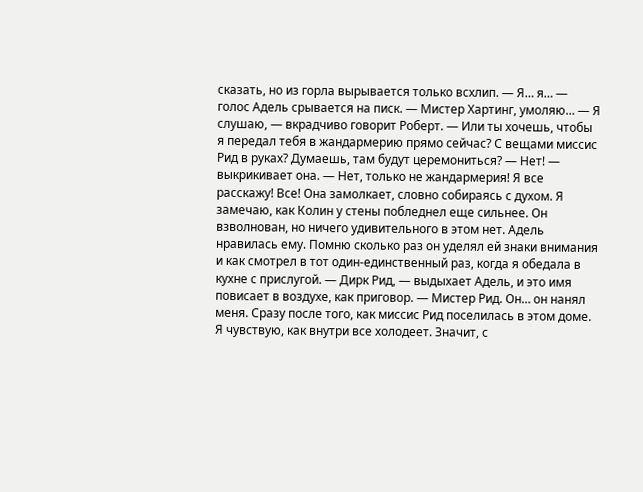сказать, но из горла вырывается только всхлип. — Я… я… — голос Адель срывается на писк. — Мистер Хартинг, умоляю… — Я слушаю, — вкрадчиво говорит Роберт. — Или ты хочешь, чтобы я передал тебя в жандармерию прямо сейчас? С вещами миссис Рид в руках? Думаешь, там будут церемониться? — Нет! — выкрикивает она. — Нет, только не жандармерия! Я все расскажу! Все! Она замолкает, словно собираясь с духом. Я замечаю, как Колин у стены побледнел еще сильнее. Он взволнован, но ничего удивительного в этом нет. Адель нравилась ему. Помню сколько раз он уделял ей знаки внимания и как смотрел в тот один-единственный раз, когда я обедала в кухне с прислугой. — Дирк Рид, — выдыхает Адель, и это имя повисает в воздухе, как приговор. — Мистер Рид. Он… он нанял меня. Сразу после того, как миссис Рид поселилась в этом доме. Я чувствую, как внутри все холодеет. Значит, с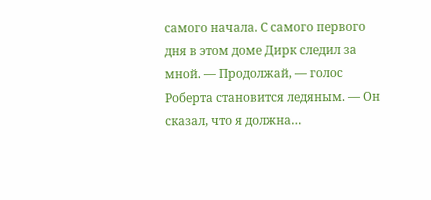самого начала. С самого первого дня в этом доме Дирк следил за мной. — Продолжай, — голос Роберта становится ледяным. — Он сказал, что я должна…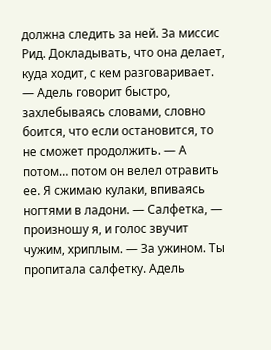должна следить за ней. За миссис Рид. Докладывать, что она делает, куда ходит, с кем разговаривает. — Адель говорит быстро, захлебываясь словами, словно боится, что если остановится, то не сможет продолжить. — А потом… потом он велел отравить ее. Я сжимаю кулаки, впиваясь ногтями в ладони. — Салфетка, — произношу я, и голос звучит чужим, хриплым. — За ужином. Ты пропитала салфетку. Адель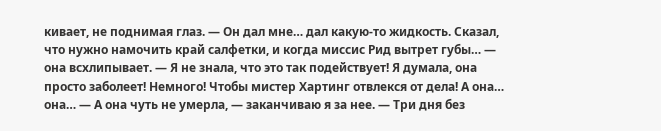кивает, не поднимая глаз. — Он дал мне… дал какую-то жидкость. Сказал, что нужно намочить край салфетки, и когда миссис Рид вытрет губы… — она всхлипывает. — Я не знала, что это так подействует! Я думала, она просто заболеет! Немного! Чтобы мистер Хартинг отвлекся от дела! А она… она… — А она чуть не умерла, — заканчиваю я за нее. — Три дня без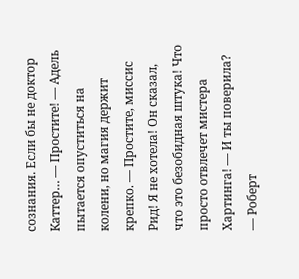сознания. Если бы не доктор Каттер… — Простите! — Адель пытается опуститься на колени, но магия держит крепко. — Простите, миссис Рид! Я не хотела! Он сказал, что это безобидная штука! Что просто отвлечет мистера Хартинга! — И ты поверила? — Роберт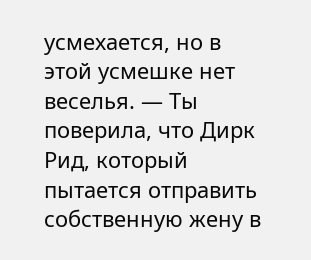усмехается, но в этой усмешке нет веселья. — Ты поверила, что Дирк Рид, который пытается отправить собственную жену в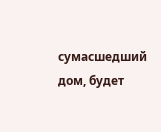сумасшедший дом, будет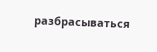разбрасываться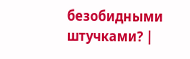безобидными штучками? |